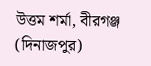উত্তম শর্মা, বীরগঞ্জ (দিনাজপুর)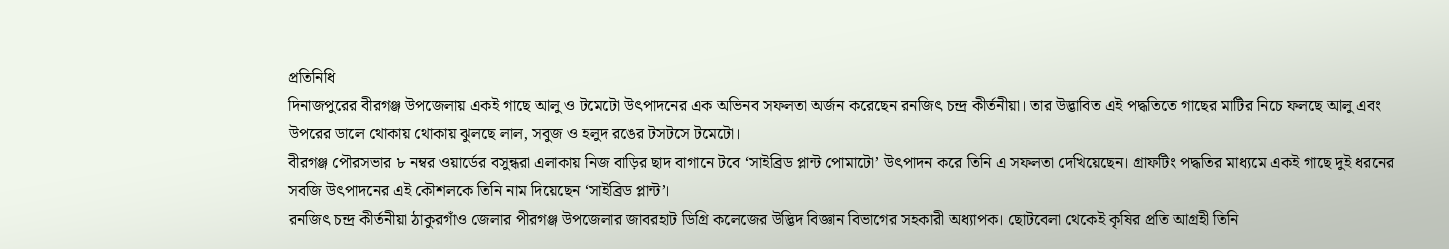প্রতিনিধি
দিনাজপুরের বীরগঞ্জ উপজেলায় একই গাছে আলু ও টমেটো উৎপাদনের এক অভিনব সফলতা অর্জন করেছেন রনজিৎ চন্দ্র কীর্তনীয়া। তার উদ্ভাবিত এই পদ্ধতিতে গাছের মাটির নিচে ফলছে আলু এবং উপরের ডালে থোকায় থোকায় ঝুলছে লাল, সবুজ ও হলুদ রঙের টসটসে টমেটো।
বীরগঞ্জ পৌরসভার ৮ নম্বর ওয়ার্ডের বসুন্ধরা এলাকায় নিজ বাড়ির ছাদ বাগানে টবে ‘সাইব্রিড প্লান্ট পোমাটো’ উৎপাদন করে তিনি এ সফলতা দেখিয়েছেন। গ্রাফটিং পদ্ধতির মাধ্যমে একই গাছে দুই ধরনের সবজি উৎপাদনের এই কৌশলকে তিনি নাম দিয়েছেন ‘সাইব্রিড প্লান্ট’।
রনজিৎ চন্দ্র কীর্তনীয়া ঠাকুরগাঁও জেলার পীরগঞ্জ উপজেলার জাবরহাট ডিগ্রি কলেজের উদ্ভিদ বিজ্ঞান বিভাগের সহকারী অধ্যাপক। ছোটবেলা থেকেই কৃষির প্রতি আগ্রহী তিনি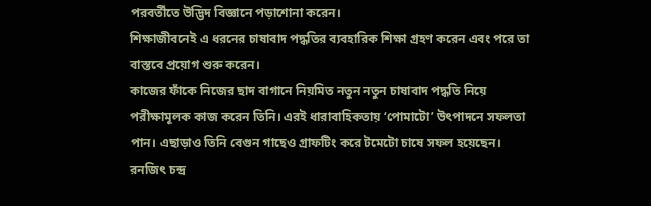পরবর্তীতে উদ্ভিদ বিজ্ঞানে পড়াশোনা করেন।
শিক্ষাজীবনেই এ ধরনের চাষাবাদ পদ্ধতির ব্যবহারিক শিক্ষা গ্রহণ করেন এবং পরে তা বাস্তবে প্রয়োগ শুরু করেন।
কাজের ফাঁকে নিজের ছাদ বাগানে নিয়মিত নতুন নতুন চাষাবাদ পদ্ধতি নিয়ে পরীক্ষামূলক কাজ করেন তিনি। এরই ধারাবাহিকতায় ‘পোমাটো’ উৎপাদনে সফলতা পান। এছাড়াও তিনি বেগুন গাছেও গ্রাফটিং করে টমেটো চাষে সফল হয়েছেন।
রনজিৎ চন্দ্র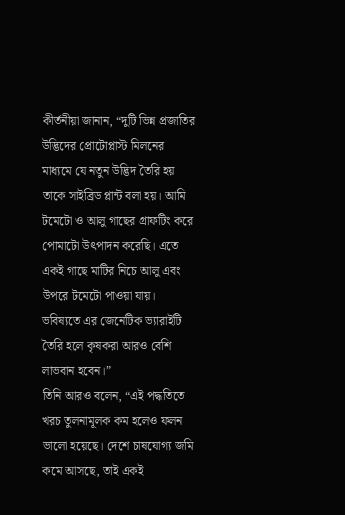কীর্তনীয়া জানান, “দুটি ভিন্ন প্রজাতির উদ্ভিদের প্রোটোপ্লাস্ট মিলনের মাধ্যমে যে নতুন উদ্ভিদ তৈরি হয় তাকে সাইব্রিড প্লান্ট বলা হয়। আমি টমেটো ও আলু গাছের গ্রাফটিং করে পোমাটো উৎপাদন করেছি। এতে একই গাছে মাটির নিচে আলু এবং উপরে টমেটো পাওয়া যায়। ভবিষ্যতে এর জেনেটিক ভ্যারাইটি তৈরি হলে কৃষকরা আরও বেশি লাভবান হবেন।”
তিনি আরও বলেন, “এই পদ্ধতিতে খরচ তুলনামূলক কম হলেও ফলন ভালো হয়েছে। দেশে চাষযোগ্য জমি কমে আসছে, তাই একই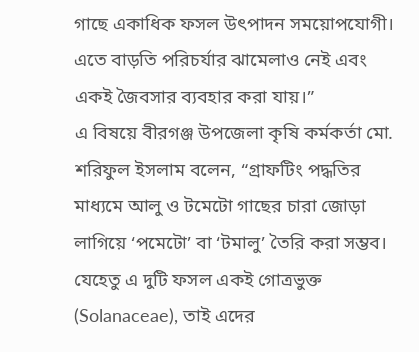গাছে একাধিক ফসল উৎপাদন সময়োপযোগী। এতে বাড়তি পরিচর্যার ঝামেলাও নেই এবং একই জৈবসার ব্যবহার করা যায়।”
এ বিষয়ে বীরগঞ্জ উপজেলা কৃষি কর্মকর্তা মো. শরিফুল ইসলাম বলেন, “গ্রাফটিং পদ্ধতির মাধ্যমে আলু ও টমেটো গাছের চারা জোড়া লাগিয়ে ‘পমেটো’ বা ‘টমালু’ তৈরি করা সম্ভব। যেহেতু এ দুটি ফসল একই গোত্রভুক্ত (Solanaceae), তাই এদের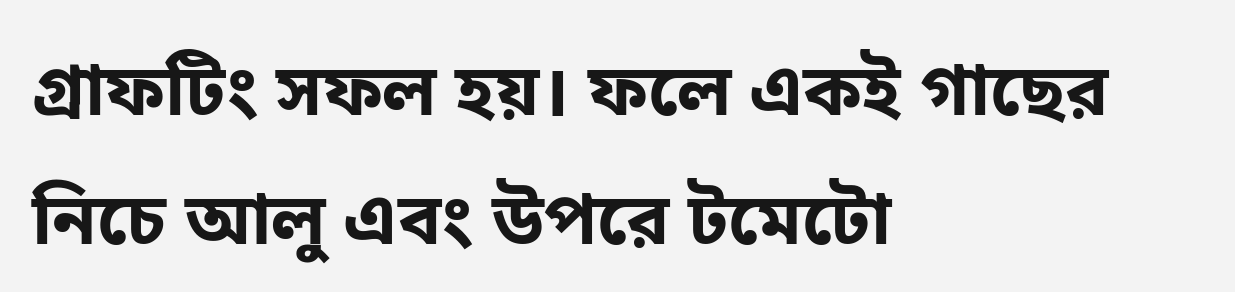গ্রাফটিং সফল হয়। ফলে একই গাছের নিচে আলু এবং উপরে টমেটো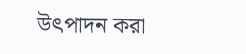উৎপাদন করা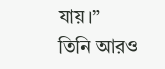যায়।”
তিনি আরও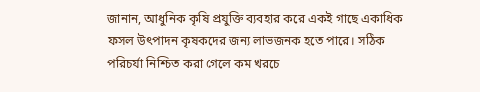জানান, আধুনিক কৃষি প্রযুক্তি ব্যবহার করে একই গাছে একাধিক ফসল উৎপাদন কৃষকদের জন্য লাভজনক হতে পারে। সঠিক পরিচর্যা নিশ্চিত করা গেলে কম খরচে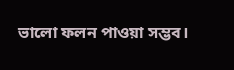ভালো ফলন পাওয়া সম্ভব।